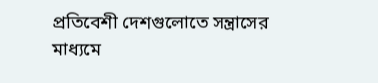প্রতিবেশী দেশগুলোতে সন্ত্রাসের মাধ্যমে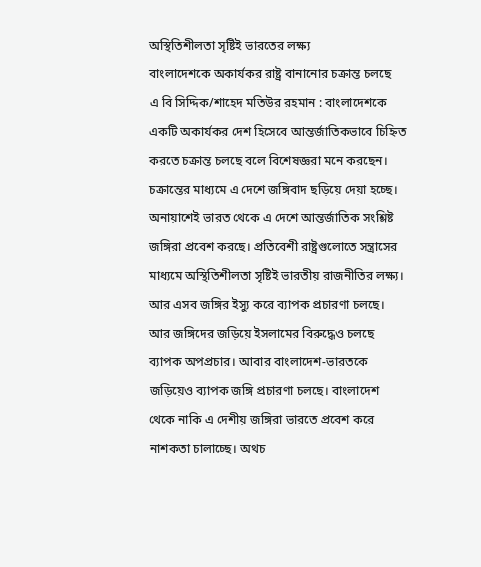অস্থিতিশীলতা সৃষ্টিই ভারতের লক্ষ্য
বাংলাদেশকে অকার্যকর রাষ্ট্র বানানোর চক্রান্ত চলছে
এ বি সিদ্দিক/শাহেদ মতিউর রহমান : বাংলাদেশকে একটি অকার্যকর দেশ হিসেবে আন্তর্জাতিকভাবে চিহ্নিত করতে চক্রান্ত চলছে বলে বিশেষজ্ঞরা মনে করছেন। চক্রান্তের মাধ্যমে এ দেশে জঙ্গিবাদ ছড়িয়ে দেয়া হচ্ছে। অনায়াশেই ভারত থেকে এ দেশে আন্তর্জাতিক সংশ্লিষ্ট জঙ্গিরা প্রবেশ করছে। প্রতিবেশী রাষ্ট্রগুলোতে সন্ত্রাসের মাধ্যমে অস্থিতিশীলতা সৃষ্টিই ভারতীয় রাজনীতির লক্ষ্য। আর এসব জঙ্গির ইস্যু করে ব্যাপক প্রচারণা চলছে।
আর জঙ্গিদের জড়িয়ে ইসলামের বিরুদ্ধেও চলছে ব্যাপক অপপ্রচার। আবার বাংলাদেশ-ভারতকে জড়িয়েও ব্যাপক জঙ্গি প্রচারণা চলছে। বাংলাদেশ থেকে নাকি এ দেশীয় জঙ্গিরা ভারতে প্রবেশ করে নাশকতা চালাচ্ছে। অথচ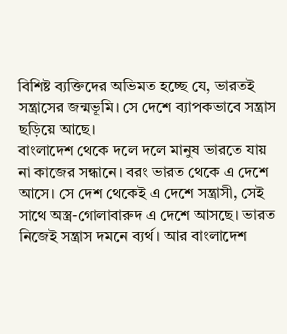বিশিষ্ট ব্যক্তিদের অভিমত হচ্ছে যে, ভারতই সন্ত্রাসের জন্মভূমি। সে দেশে ব্যাপকভাবে সন্ত্রাস ছড়িয়ে আছে।
বাংলাদেশ থেকে দলে দলে মানুষ ভারতে যায় না কাজের সন্ধানে। বরং ভারত থেকে এ দেশে আসে। সে দেশ থেকেই এ দেশে সন্ত্রাসী, সেই সাথে অস্ত্র-গোলাবারুদ এ দেশে আসছে। ভারত নিজেই সন্ত্রাস দমনে ব্যর্থ। আর বাংলাদেশ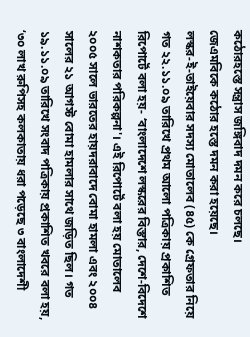কঠোরহস্তে সন্ত্রাস জঙ্গিবাদ দমন করে চলছে।
জেএমবিকে কঠোর হস্তে দমন করা হয়েছে।
লস্কর-ই-তাইয়েবার সদস্য মোতালেব (৪৫) কে গ্রেফতার নিয়ে গত ২২.১১.০৯ তারিখে প্রথম আলো পত্রিকায় প্রকাশিত রিপোর্টে বলা হয়- ‘বাংলাদেশে লস্করের বিস্তার, দেশে-বিদেশে নাশকতার পরিকল্পনা'। এই রিপোর্টে বলা হয় মোতালেব ২০০৫ সালে ভারতের হায়দরাবাদে বোমা হামলা এবং ২০০৪ সালের ২১ আগস্ট বোমা হামলার সাথে জড়িত ছিল। গত ১৯.১১.০৯ তারিখে সংবাদ পত্রিকায় প্রকাশিত খবরে বলা হয়, ‘৩০ লাখ রুপিসহ কলকাতায় ধরা পড়েছে ৩ বাংলাদেশী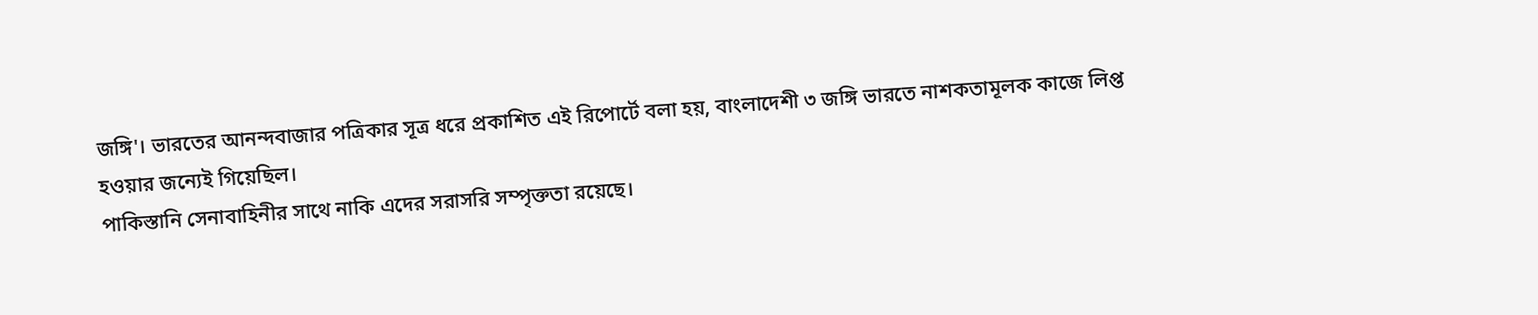জঙ্গি'। ভারতের আনন্দবাজার পত্রিকার সূত্র ধরে প্রকাশিত এই রিপোর্টে বলা হয়, বাংলাদেশী ৩ জঙ্গি ভারতে নাশকতামূলক কাজে লিপ্ত হওয়ার জন্যেই গিয়েছিল।
পাকিস্তানি সেনাবাহিনীর সাথে নাকি এদের সরাসরি সম্পৃক্ততা রয়েছে।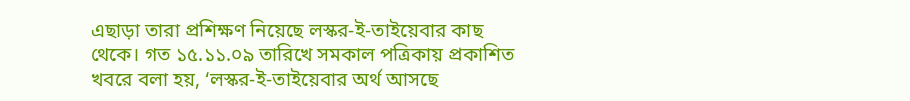এছাড়া তারা প্রশিক্ষণ নিয়েছে লস্কর-ই-তাইয়েবার কাছ থেকে। গত ১৫.১১.০৯ তারিখে সমকাল পত্রিকায় প্রকাশিত খবরে বলা হয়, ‘লস্কর-ই-তাইয়েবার অর্থ আসছে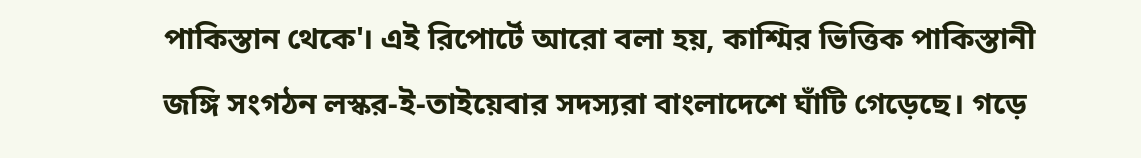পাকিস্তান থেকে'। এই রিপোর্টে আরো বলা হয়, কাশ্মির ভিত্তিক পাকিস্তানী জঙ্গি সংগঠন লস্কর-ই-তাইয়েবার সদস্যরা বাংলাদেশে ঘাঁটি গেড়েছে। গড়ে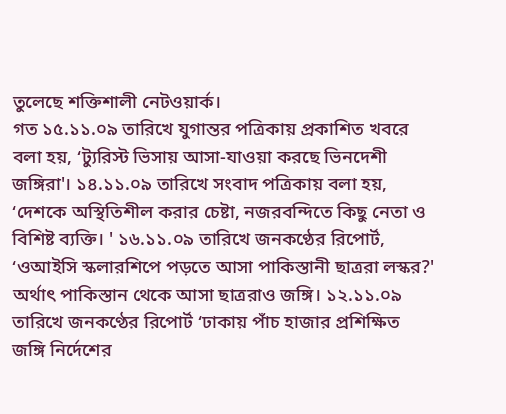তুলেছে শক্তিশালী নেটওয়ার্ক।
গত ১৫.১১.০৯ তারিখে যুগান্তর পত্রিকায় প্রকাশিত খবরে বলা হয়, ‘ট্যুরিস্ট ভিসায় আসা-যাওয়া করছে ভিনদেশী জঙ্গিরা'। ১৪.১১.০৯ তারিখে সংবাদ পত্রিকায় বলা হয়, ‘দেশকে অস্থিতিশীল করার চেষ্টা, নজরবন্দিতে কিছু নেতা ও বিশিষ্ট ব্যক্তি। ' ১৬.১১.০৯ তারিখে জনকণ্ঠের রিপোর্ট, ‘ওআইসি স্কলারশিপে পড়তে আসা পাকিস্তানী ছাত্ররা লস্কর?' অর্থাৎ পাকিস্তান থেকে আসা ছাত্ররাও জঙ্গি। ১২.১১.০৯ তারিখে জনকণ্ঠের রিপোর্ট ‘ঢাকায় পাঁচ হাজার প্রশিক্ষিত জঙ্গি নির্দেশের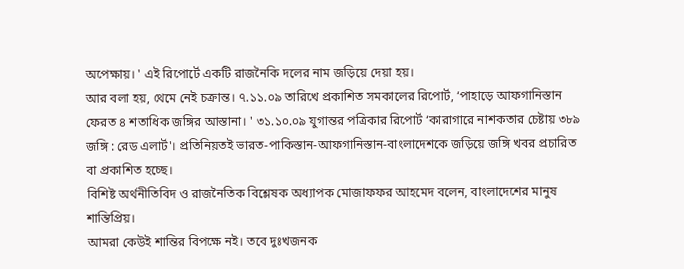অপেক্ষায়। ' এই রিপোর্টে একটি রাজনৈকি দলের নাম জড়িয়ে দেয়া হয়।
আর বলা হয়, থেমে নেই চক্রান্ত। ৭.১১.০৯ তারিখে প্রকাশিত সমকালের রিপোর্ট, ‘পাহাড়ে আফগানিস্তান ফেরত ৪ শতাধিক জঙ্গির আস্তানা। ' ৩১.১০.০৯ যুগান্তর পত্রিকার রিপোর্ট ‘কারাগারে নাশকতার চেষ্টায় ৩৮৯ জঙ্গি : রেড এলার্ট'। প্রতিনিয়তই ভারত-পাকিস্তান-আফগানিস্তান-বাংলাদেশকে জড়িয়ে জঙ্গি খবর প্রচারিত বা প্রকাশিত হচ্ছে।
বিশিষ্ট অর্থনীতিবিদ ও রাজনৈতিক বিশ্লেষক অধ্যাপক মোজাফফর আহমেদ বলেন, বাংলাদেশের মানুষ শান্তিপ্রিয়।
আমরা কেউই শান্তির বিপক্ষে নই। তবে দুঃখজনক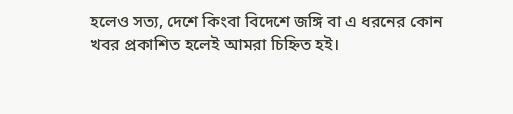হলেও সত্য, দেশে কিংবা বিদেশে জঙ্গি বা এ ধরনের কোন খবর প্রকাশিত হলেই আমরা চিহ্নিত হই।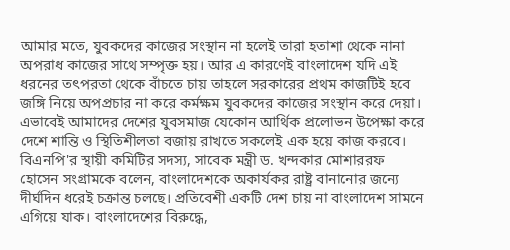আমার মতে, যুবকদের কাজের সংস্থান না হলেই তারা হতাশা থেকে নানা অপরাধ কাজের সাথে সম্পৃক্ত হয়। আর এ কারণেই বাংলাদেশ যদি এই ধরনের তৎপরতা থেকে বাঁচতে চায় তাহলে সরকারের প্রথম কাজটিই হবে জঙ্গি নিয়ে অপপ্রচার না করে কর্মক্ষম যুবকদের কাজের সংস্থান করে দেয়া। এভাবেই আমাদের দেশের যুবসমাজ যেকোন আর্থিক প্রলোভন উপেক্ষা করে দেশে শান্তি ও স্থিতিশীলতা বজায় রাখতে সকলেই এক হয়ে কাজ করবে।
বিএনপি'র স্থায়ী কমিটির সদস্য, সাবেক মন্ত্রী ড. খন্দকার মোশাররফ হোসেন সংগ্রামকে বলেন, বাংলাদেশকে অকার্যকর রাষ্ট্র বানানোর জন্যে দীর্ঘদিন ধরেই চক্রান্ত চলছে। প্রতিবেশী একটি দেশ চায় না বাংলাদেশ সামনে এগিয়ে যাক। বাংলাদেশের বিরুদ্ধে,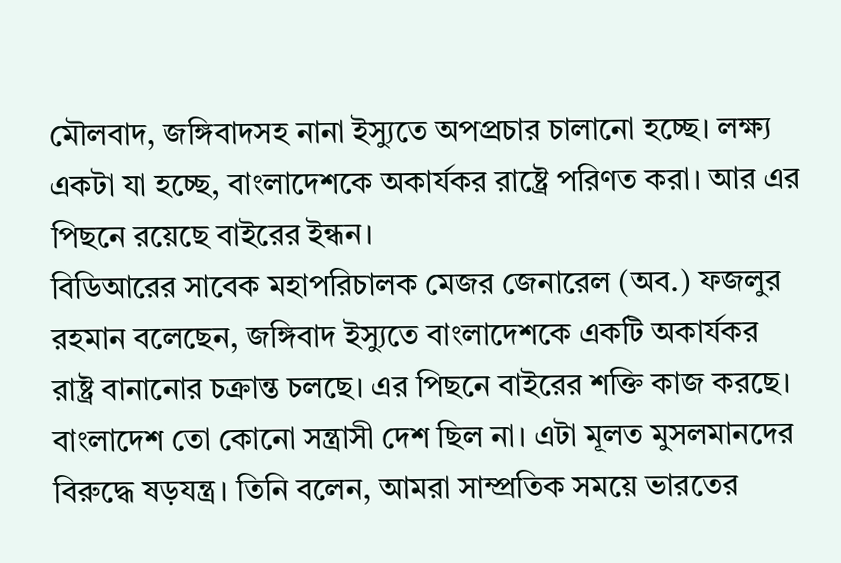মৌলবাদ, জঙ্গিবাদসহ নানা ইস্যুতে অপপ্রচার চালানো হচ্ছে। লক্ষ্য একটা যা হচ্ছে, বাংলাদেশকে অকার্যকর রাষ্ট্রে পরিণত করা। আর এর পিছনে রয়েছে বাইরের ইন্ধন।
বিডিআরের সাবেক মহাপরিচালক মেজর জেনারেল (অব.) ফজলুর রহমান বলেছেন, জঙ্গিবাদ ইস্যুতে বাংলাদেশকে একটি অকার্যকর রাষ্ট্র বানানোর চক্রান্ত চলছে। এর পিছনে বাইরের শক্তি কাজ করছে। বাংলাদেশ তো কোনো সন্ত্রাসী দেশ ছিল না। এটা মূলত মুসলমানদের বিরুদ্ধে ষড়যন্ত্র। তিনি বলেন, আমরা সাম্প্রতিক সময়ে ভারতের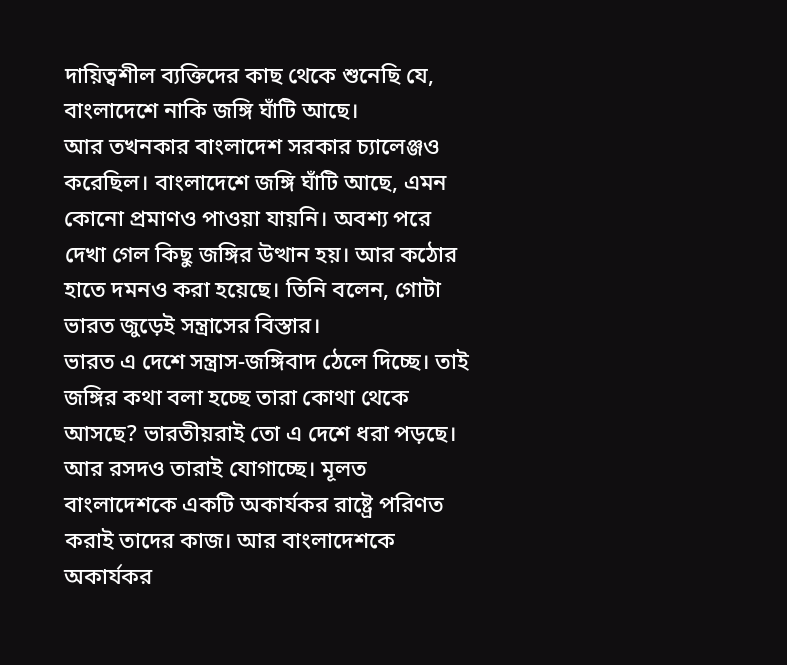দায়িত্বশীল ব্যক্তিদের কাছ থেকে শুনেছি যে, বাংলাদেশে নাকি জঙ্গি ঘাঁটি আছে।
আর তখনকার বাংলাদেশ সরকার চ্যালেঞ্জও করেছিল। বাংলাদেশে জঙ্গি ঘাঁটি আছে, এমন কোনো প্রমাণও পাওয়া যায়নি। অবশ্য পরে দেখা গেল কিছু জঙ্গির উত্থান হয়। আর কঠোর হাতে দমনও করা হয়েছে। তিনি বলেন, গোটা ভারত জুড়েই সন্ত্রাসের বিস্তার।
ভারত এ দেশে সন্ত্রাস-জঙ্গিবাদ ঠেলে দিচ্ছে। তাই জঙ্গির কথা বলা হচ্ছে তারা কোথা থেকে আসছে? ভারতীয়রাই তো এ দেশে ধরা পড়ছে। আর রসদও তারাই যোগাচ্ছে। মূলত বাংলাদেশকে একটি অকার্যকর রাষ্ট্রে পরিণত করাই তাদের কাজ। আর বাংলাদেশকে অকার্যকর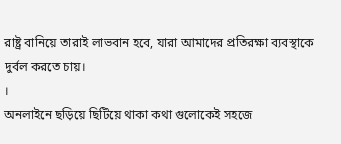রাষ্ট্র বানিয়ে তারাই লাভবান হবে, যারা আমাদের প্রতিরক্ষা ব্যবস্থাকে দুর্বল করতে চায়।
।
অনলাইনে ছড়িয়ে ছিটিয়ে থাকা কথা গুলোকেই সহজে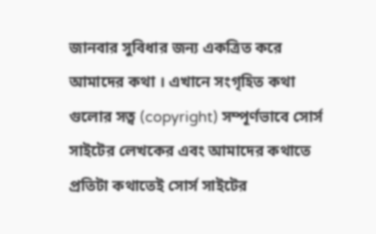জানবার সুবিধার জন্য একত্রিত করে আমাদের কথা । এখানে সংগৃহিত কথা গুলোর সত্ব (copyright) সম্পূর্ণভাবে সোর্স সাইটের লেখকের এবং আমাদের কথাতে প্রতিটা কথাতেই সোর্স সাইটের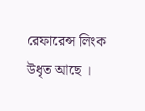রেফারেন্স লিংক উধৃত আছে ।